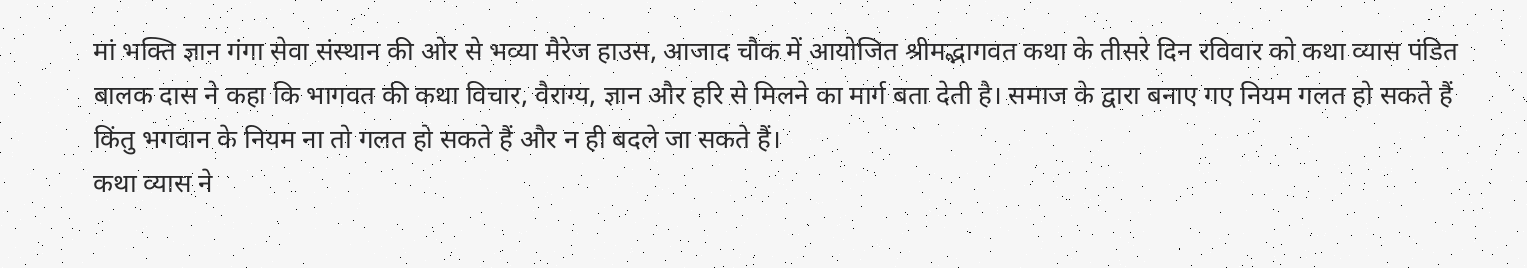मां भक्ति ज्ञान गंगा सेवा संस्थान की ओर से भव्या मैरेज हाउस, आजाद चौक में आयोजित श्रीमद्भागवत कथा के तीसरे दिन रविवार को कथा व्यास पंडित बालक दास ने कहा कि भागवत की कथा विचार, वैराग्य, ज्ञान और हरि से मिलने का मार्ग बता देती है। समाज के द्वारा बनाए गए नियम गलत हो सकते हैं किंतु भगवान के नियम ना तो गलत हो सकते हैं और न ही बदले जा सकते हैं।
कथा व्यास ने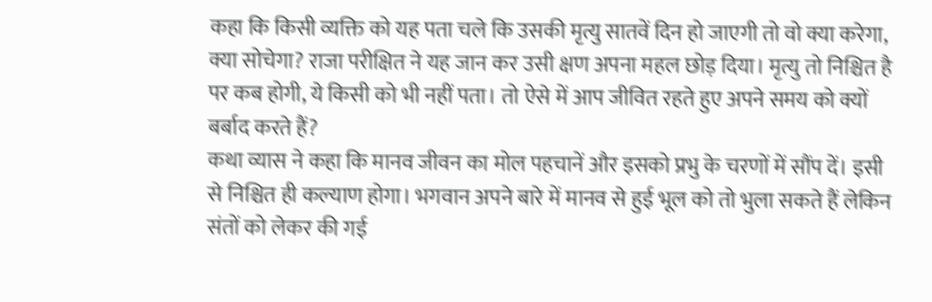कहा कि किसी व्यक्ति को यह पता चले कि उसकी मृत्यु सातवें दिन हो जाएगी तो वो क्या करेगा, क्या सोचेगा? राजा परीक्षित ने यह जान कर उसी क्षण अपना महल छोड़ दिया। मृत्यु तो निश्चित है पर कब होगी, ये किसी को भी नहीं पता। तो ऐसे में आप जीवित रहते हुए अपने समय को क्यों बर्बाद करते हैं?
कथा व्यास ने कहा कि मानव जीवन का मोल पहचानें और इसको प्रभु के चरणों में सौंप दें। इसी से निश्चित ही कल्याण होगा। भगवान अपने बारे में मानव से हुई भूल को तो भुला सकते हैं लेकिन संतों को लेकर की गई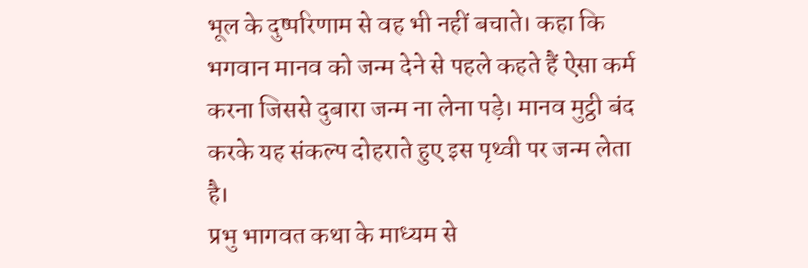भूल के दुष्परिणाम से वह भी नहीं बचाते। कहा कि भगवान मानव को जन्म देने से पहले कहते हैं ऐसा कर्म करना जिससे दुबारा जन्म ना लेना पड़े। मानव मुट्ठी बंद करके यह संकल्प दोहराते हुए इस पृथ्वी पर जन्म लेता है।
प्रभु भागवत कथा के माध्यम से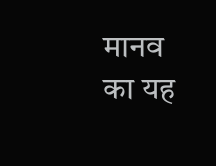मानव का यह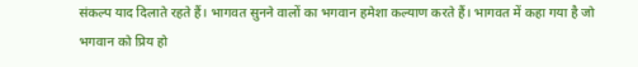संकल्प याद दिलाते रहते हैं। भागवत सुनने वालों का भगवान हमेशा कल्याण करते हैं। भागवत में कहा गया है जो भगवान को प्रिय हो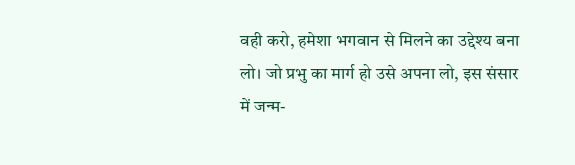वही करो, हमेशा भगवान से मिलने का उद्देश्य बना लो। जो प्रभु का मार्ग हो उसे अपना लो, इस संसार में जन्म-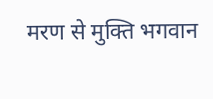मरण से मुक्ति भगवान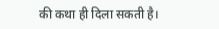की कथा ही दिला सकती है।